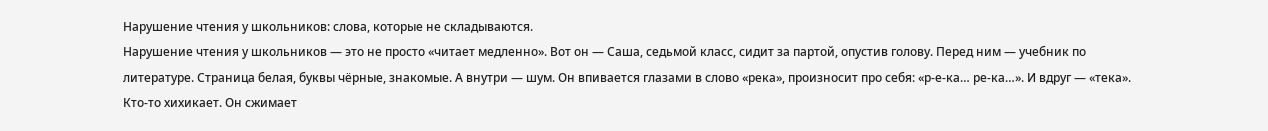Нарушение чтения у школьников: слова, которые не складываются.
Нарушение чтения у школьников — это не просто «читает медленно». Вот он — Саша, седьмой класс, сидит за партой, опустив голову. Перед ним — учебник по литературе. Страница белая, буквы чёрные, знакомые. А внутри — шум. Он впивается глазами в слово «река», произносит про себя: «р-е-ка… ре-ка…». И вдруг — «тека». Кто-то хихикает. Он сжимает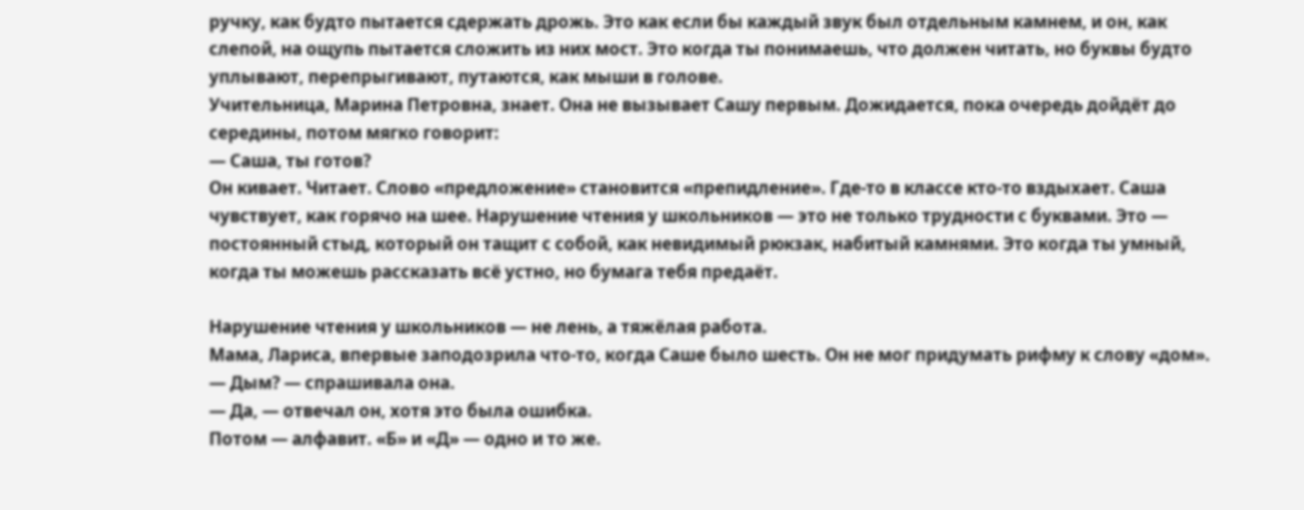ручку, как будто пытается сдержать дрожь. Это как если бы каждый звук был отдельным камнем, и он, как слепой, на ощупь пытается сложить из них мост. Это когда ты понимаешь, что должен читать, но буквы будто уплывают, перепрыгивают, путаются, как мыши в голове.
Учительница, Марина Петровна, знает. Она не вызывает Сашу первым. Дожидается, пока очередь дойдёт до середины, потом мягко говорит:
— Саша, ты готов?
Он кивает. Читает. Слово «предложение» становится «препидление». Где-то в классе кто-то вздыхает. Саша чувствует, как горячо на шее. Нарушение чтения у школьников — это не только трудности с буквами. Это — постоянный стыд, который он тащит с собой, как невидимый рюкзак, набитый камнями. Это когда ты умный, когда ты можешь рассказать всё устно, но бумага тебя предаёт.

Нарушение чтения у школьников — не лень, а тяжёлая работа.
Мама, Лариса, впервые заподозрила что-то, когда Саше было шесть. Он не мог придумать рифму к слову «дом».
— Дым? — спрашивала она.
— Да, — отвечал он, хотя это была ошибка.
Потом — алфавит. «Б» и «Д» — одно и то же.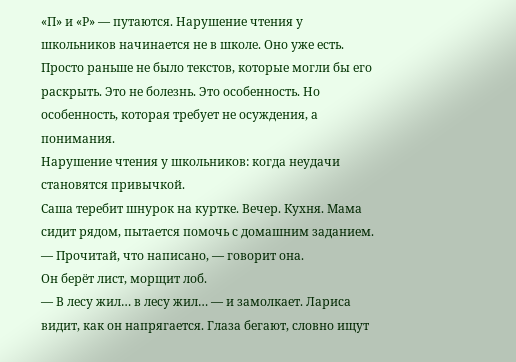«П» и «Р» — путаются. Нарушение чтения у школьников начинается не в школе. Оно уже есть. Просто раньше не было текстов, которые могли бы его раскрыть. Это не болезнь. Это особенность. Но особенность, которая требует не осуждения, а понимания.
Нарушение чтения у школьников: когда неудачи становятся привычкой.
Саша теребит шнурок на куртке. Вечер. Кухня. Мама сидит рядом, пытается помочь с домашним заданием.
— Прочитай, что написано, — говорит она.
Он берёт лист, морщит лоб.
— В лесу жил… в лесу жил… — и замолкает. Лариса видит, как он напрягается. Глаза бегают, словно ищут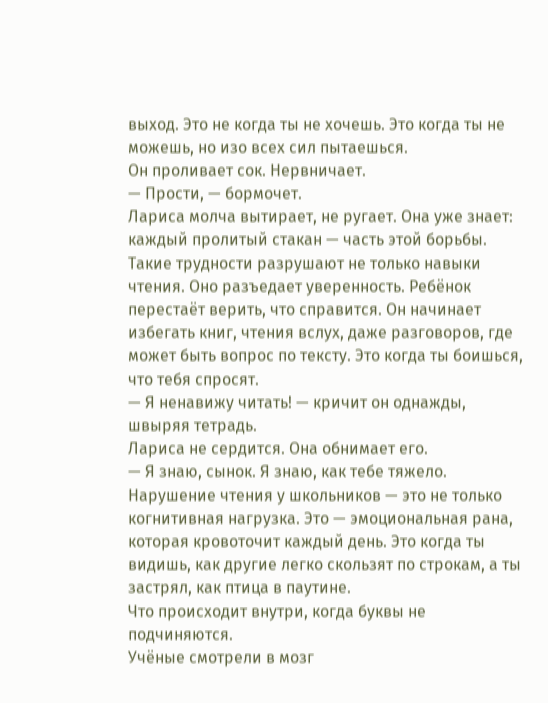выход. Это не когда ты не хочешь. Это когда ты не можешь, но изо всех сил пытаешься.
Он проливает сок. Нервничает.
— Прости, — бормочет.
Лариса молча вытирает, не ругает. Она уже знает: каждый пролитый стакан — часть этой борьбы. Такие трудности разрушают не только навыки чтения. Оно разъедает уверенность. Ребёнок перестаёт верить, что справится. Он начинает избегать книг, чтения вслух, даже разговоров, где может быть вопрос по тексту. Это когда ты боишься, что тебя спросят.
— Я ненавижу читать! — кричит он однажды, швыряя тетрадь.
Лариса не сердится. Она обнимает его.
— Я знаю, сынок. Я знаю, как тебе тяжело.
Нарушение чтения у школьников — это не только когнитивная нагрузка. Это — эмоциональная рана, которая кровоточит каждый день. Это когда ты видишь, как другие легко скользят по строкам, а ты застрял, как птица в паутине.
Что происходит внутри, когда буквы не подчиняются.
Учёные смотрели в мозг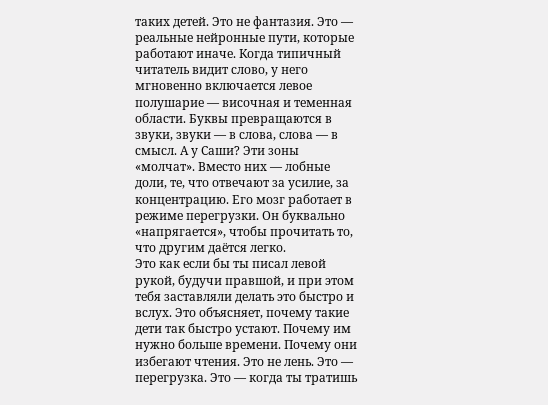таких детей. Это не фантазия. Это — реальные нейронные пути, которые работают иначе. Когда типичный читатель видит слово, у него мгновенно включается левое полушарие — височная и теменная области. Буквы превращаются в звуки, звуки — в слова, слова — в смысл. А у Саши? Эти зоны «молчат». Вместо них — лобные доли, те, что отвечают за усилие, за концентрацию. Его мозг работает в режиме перегрузки. Он буквально «напрягается», чтобы прочитать то, что другим даётся легко.
Это как если бы ты писал левой рукой, будучи правшой, и при этом тебя заставляли делать это быстро и вслух. Это объясняет, почему такие дети так быстро устают. Почему им нужно больше времени. Почему они избегают чтения. Это не лень. Это — перегрузка. Это — когда ты тратишь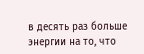в десять раз больше энергии на то, что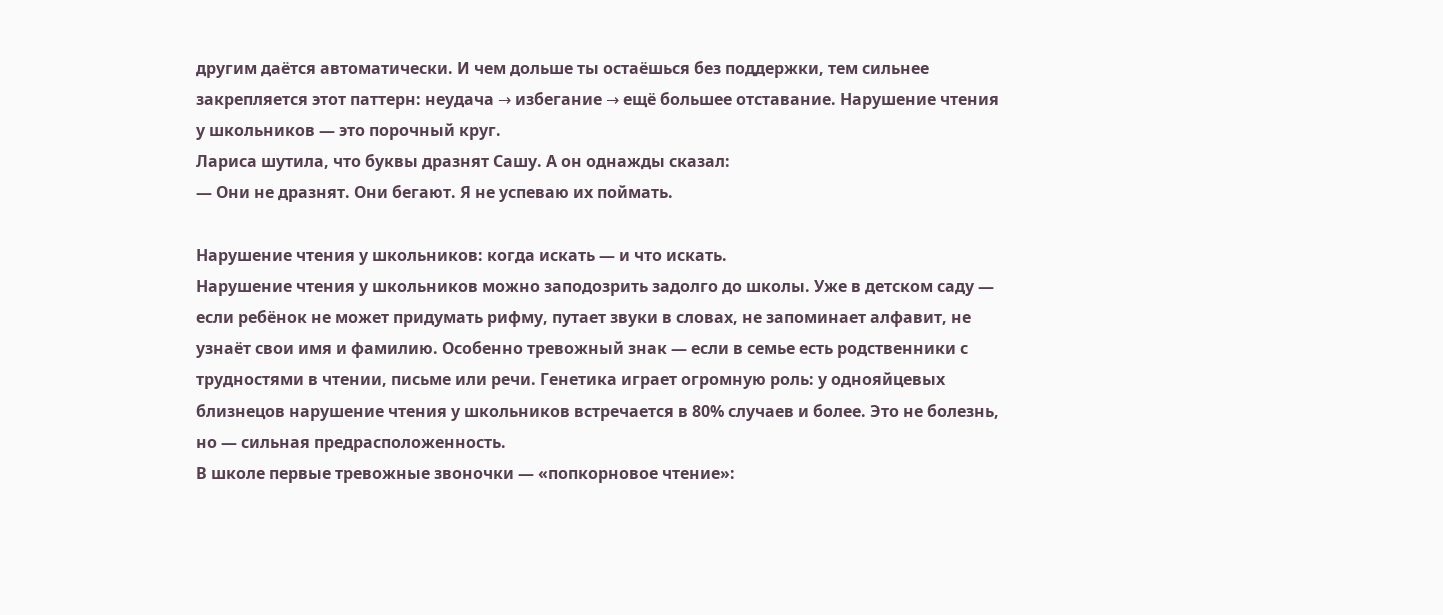другим даётся автоматически. И чем дольше ты остаёшься без поддержки, тем сильнее закрепляется этот паттерн: неудача → избегание → ещё большее отставание. Нарушение чтения у школьников — это порочный круг.
Лариса шутила, что буквы дразнят Сашу. А он однажды сказал:
— Они не дразнят. Они бегают. Я не успеваю их поймать.

Нарушение чтения у школьников: когда искать — и что искать.
Нарушение чтения у школьников можно заподозрить задолго до школы. Уже в детском саду — если ребёнок не может придумать рифму, путает звуки в словах, не запоминает алфавит, не узнаёт свои имя и фамилию. Особенно тревожный знак — если в семье есть родственники с трудностями в чтении, письме или речи. Генетика играет огромную роль: у однояйцевых близнецов нарушение чтения у школьников встречается в 80% случаев и более. Это не болезнь, но — сильная предрасположенность.
В школе первые тревожные звоночки — «попкорновое чтение»: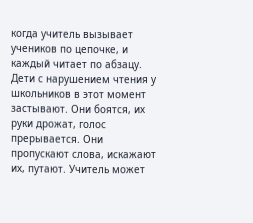когда учитель вызывает учеников по цепочке, и каждый читает по абзацу. Дети с нарушением чтения у школьников в этот момент застывают. Они боятся, их руки дрожат, голос прерывается. Они пропускают слова, искажают их, путают. Учитель может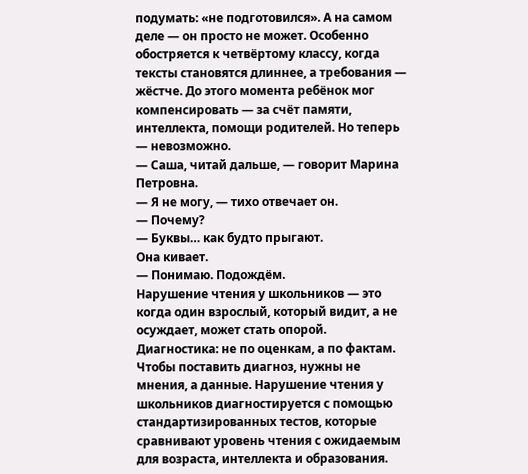подумать: «не подготовился». А на самом деле — он просто не может. Особенно обостряется к четвёртому классу, когда тексты становятся длиннее, а требования — жёстче. До этого момента ребёнок мог компенсировать — за счёт памяти, интеллекта, помощи родителей. Но теперь — невозможно.
— Саша, читай дальше, — говорит Марина Петровна.
— Я не могу, — тихо отвечает он.
— Почему?
— Буквы… как будто прыгают.
Она кивает.
— Понимаю. Подождём.
Нарушение чтения у школьников — это когда один взрослый, который видит, а не осуждает, может стать опорой.
Диагностика: не по оценкам, а по фактам.
Чтобы поставить диагноз, нужны не мнения, а данные. Нарушение чтения у школьников диагностируется с помощью стандартизированных тестов, которые сравнивают уровень чтения с ожидаемым для возраста, интеллекта и образования.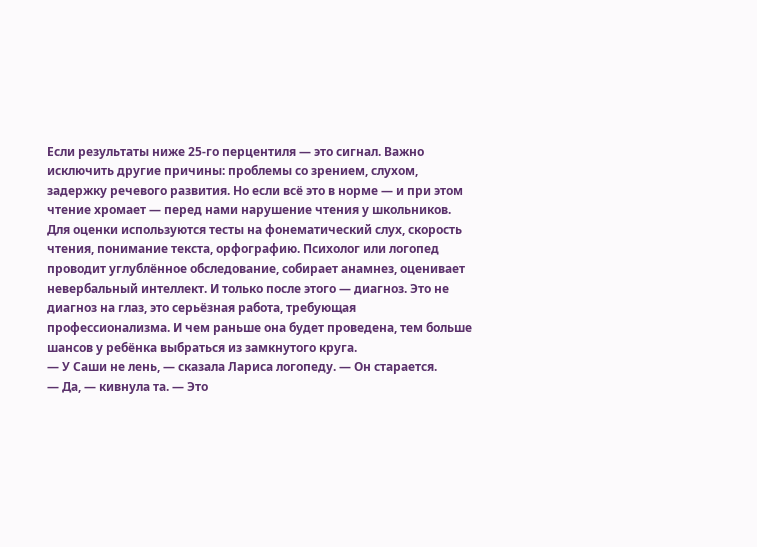Если результаты ниже 25-го перцентиля — это сигнал. Важно исключить другие причины: проблемы со зрением, слухом, задержку речевого развития. Но если всё это в норме — и при этом чтение хромает — перед нами нарушение чтения у школьников.
Для оценки используются тесты на фонематический слух, скорость чтения, понимание текста, орфографию. Психолог или логопед проводит углублённое обследование, собирает анамнез, оценивает невербальный интеллект. И только после этого — диагноз. Это не диагноз на глаз, это серьёзная работа, требующая профессионализма. И чем раньше она будет проведена, тем больше шансов у ребёнка выбраться из замкнутого круга.
— У Саши не лень, — сказала Лариса логопеду. — Он старается.
— Да, — кивнула та. — Это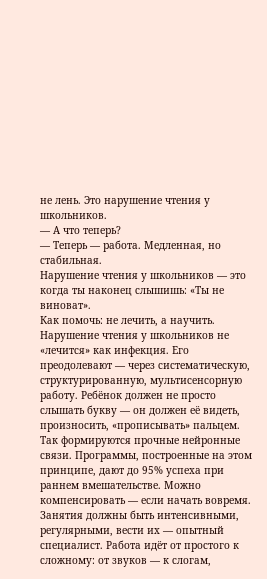не лень. Это нарушение чтения у школьников.
— А что теперь?
— Теперь — работа. Медленная, но стабильная.
Нарушение чтения у школьников — это когда ты наконец слышишь: «Ты не виноват».
Как помочь: не лечить, а научить.
Нарушение чтения у школьников не «лечится» как инфекция. Его преодолевают — через систематическую, структурированную, мультисенсорную работу. Ребёнок должен не просто слышать букву — он должен её видеть, произносить, «прописывать» пальцем. Так формируются прочные нейронные связи. Программы, построенные на этом принципе, дают до 95% успеха при раннем вмешательстве. Можно компенсировать — если начать вовремя.
Занятия должны быть интенсивными, регулярными, вести их — опытный специалист. Работа идёт от простого к сложному: от звуков — к слогам,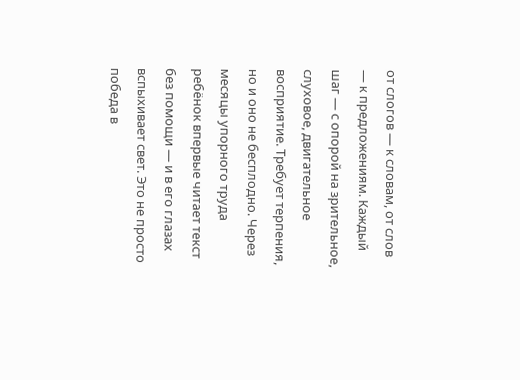от слогов — к словам, от слов — к предложениям. Каждый шаг — с опорой на зрительное, слуховое, двигательное восприятие. Требует терпения, но и оно не бесплодно. Через месяцы упорного труда ребёнок впервые читает текст без помощи — и в его глазах вспыхивает свет. Это не просто победа в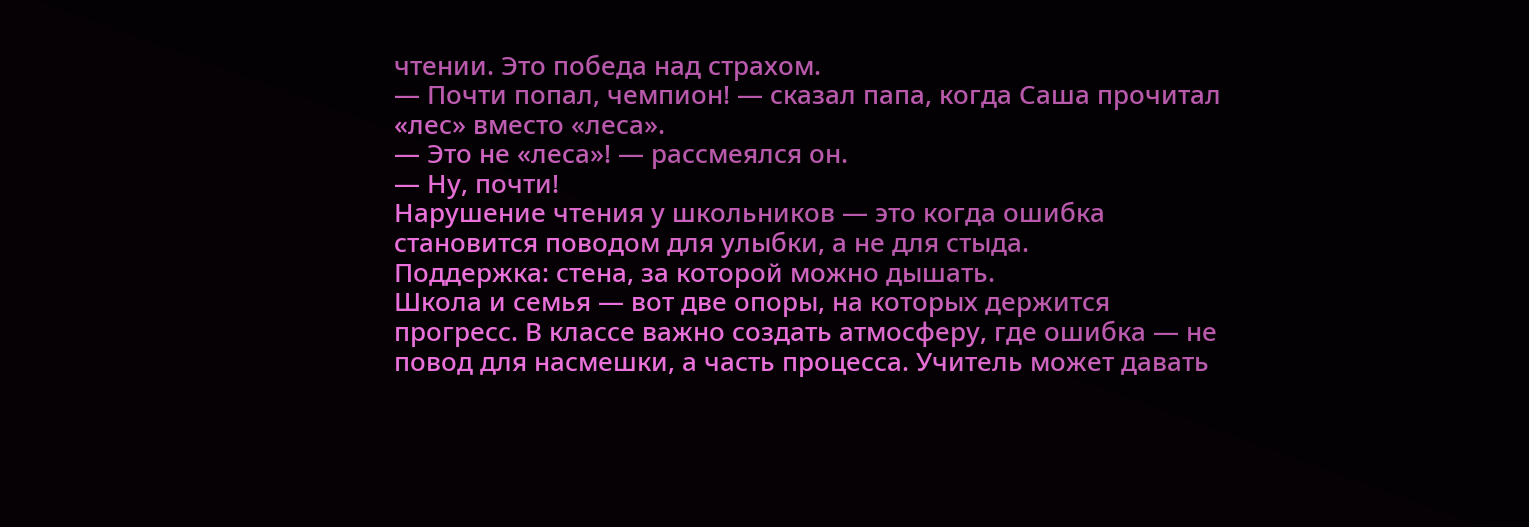чтении. Это победа над страхом.
— Почти попал, чемпион! — сказал папа, когда Саша прочитал «лес» вместо «леса».
— Это не «леса»! — рассмеялся он.
— Ну, почти!
Нарушение чтения у школьников — это когда ошибка становится поводом для улыбки, а не для стыда.
Поддержка: стена, за которой можно дышать.
Школа и семья — вот две опоры, на которых держится прогресс. В классе важно создать атмосферу, где ошибка — не повод для насмешки, а часть процесса. Учитель может давать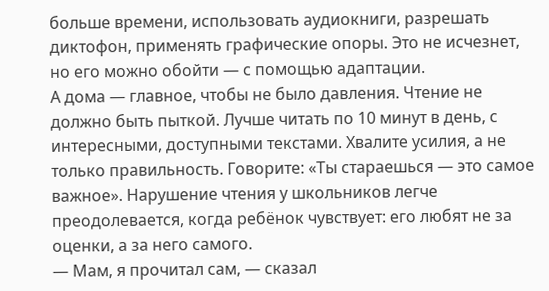больше времени, использовать аудиокниги, разрешать диктофон, применять графические опоры. Это не исчезнет, но его можно обойти — с помощью адаптации.
А дома — главное, чтобы не было давления. Чтение не должно быть пыткой. Лучше читать по 10 минут в день, с интересными, доступными текстами. Хвалите усилия, а не только правильность. Говорите: «Ты стараешься — это самое важное». Нарушение чтения у школьников легче преодолевается, когда ребёнок чувствует: его любят не за оценки, а за него самого.
— Мам, я прочитал сам, — сказал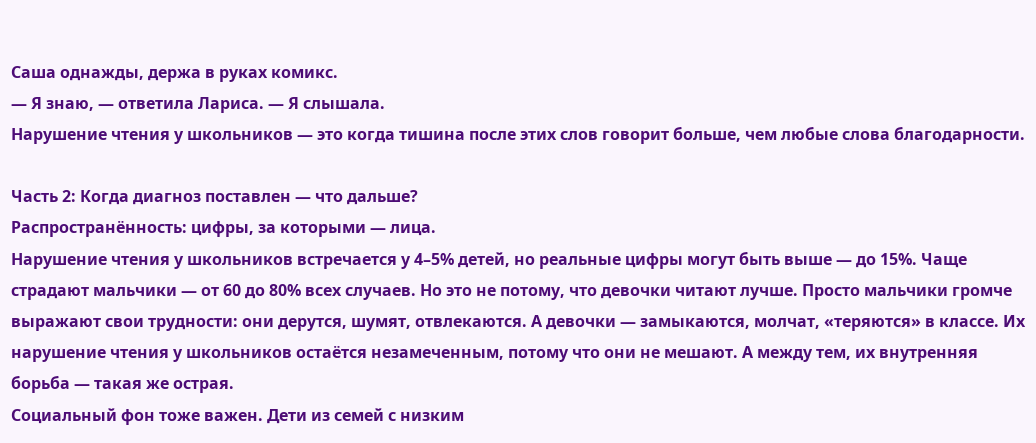Саша однажды, держа в руках комикс.
— Я знаю, — ответила Лариса. — Я слышала.
Нарушение чтения у школьников — это когда тишина после этих слов говорит больше, чем любые слова благодарности.

Часть 2: Когда диагноз поставлен — что дальше?
Распространённость: цифры, за которыми — лица.
Нарушение чтения у школьников встречается у 4–5% детей, но реальные цифры могут быть выше — до 15%. Чаще страдают мальчики — от 60 до 80% всех случаев. Но это не потому, что девочки читают лучше. Просто мальчики громче выражают свои трудности: они дерутся, шумят, отвлекаются. А девочки — замыкаются, молчат, «теряются» в классе. Их нарушение чтения у школьников остаётся незамеченным, потому что они не мешают. А между тем, их внутренняя борьба — такая же острая.
Социальный фон тоже важен. Дети из семей с низким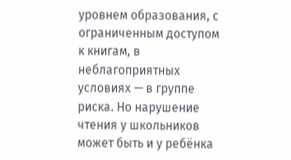уровнем образования, с ограниченным доступом к книгам, в неблагоприятных условиях — в группе риска. Но нарушение чтения у школьников может быть и у ребёнка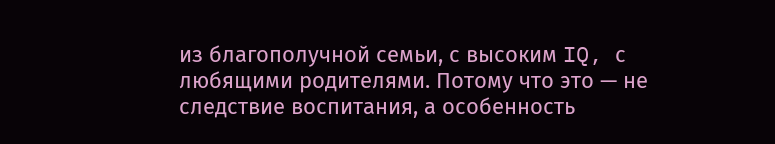из благополучной семьи, с высоким IQ, с любящими родителями. Потому что это — не следствие воспитания, а особенность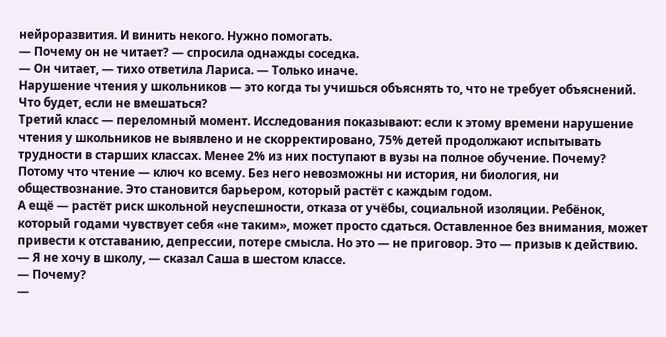нейроразвития. И винить некого. Нужно помогать.
— Почему он не читает? — спросила однажды соседка.
— Он читает, — тихо ответила Лариса. — Только иначе.
Нарушение чтения у школьников — это когда ты учишься объяснять то, что не требует объяснений.
Что будет, если не вмешаться?
Третий класс — переломный момент. Исследования показывают: если к этому времени нарушение чтения у школьников не выявлено и не скорректировано, 75% детей продолжают испытывать трудности в старших классах. Менее 2% из них поступают в вузы на полное обучение. Почему? Потому что чтение — ключ ко всему. Без него невозможны ни история, ни биология, ни обществознание. Это становится барьером, который растёт с каждым годом.
А ещё — растёт риск школьной неуспешности, отказа от учёбы, социальной изоляции. Ребёнок, который годами чувствует себя «не таким», может просто сдаться. Оставленное без внимания, может привести к отставанию, депрессии, потере смысла. Но это — не приговор. Это — призыв к действию.
— Я не хочу в школу, — сказал Саша в шестом классе.
— Почему?
—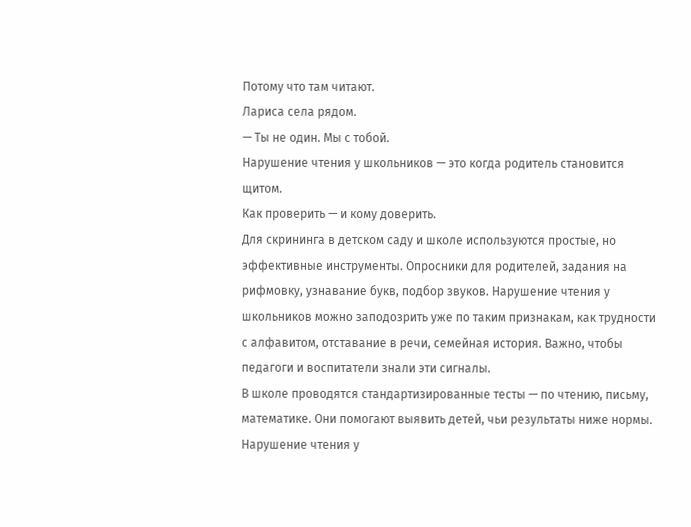Потому что там читают.
Лариса села рядом.
— Ты не один. Мы с тобой.
Нарушение чтения у школьников — это когда родитель становится щитом.
Как проверить — и кому доверить.
Для скрининга в детском саду и школе используются простые, но эффективные инструменты. Опросники для родителей, задания на рифмовку, узнавание букв, подбор звуков. Нарушение чтения у школьников можно заподозрить уже по таким признакам, как трудности с алфавитом, отставание в речи, семейная история. Важно, чтобы педагоги и воспитатели знали эти сигналы.
В школе проводятся стандартизированные тесты — по чтению, письму, математике. Они помогают выявить детей, чьи результаты ниже нормы. Нарушение чтения у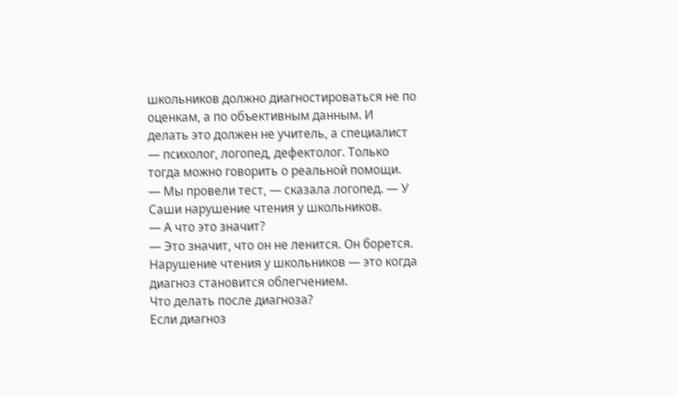школьников должно диагностироваться не по оценкам, а по объективным данным. И делать это должен не учитель, а специалист — психолог, логопед, дефектолог. Только тогда можно говорить о реальной помощи.
— Мы провели тест, — сказала логопед. — У Саши нарушение чтения у школьников.
— А что это значит?
— Это значит, что он не ленится. Он борется.
Нарушение чтения у школьников — это когда диагноз становится облегчением.
Что делать после диагноза?
Если диагноз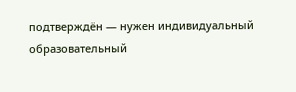подтверждён — нужен индивидуальный образовательный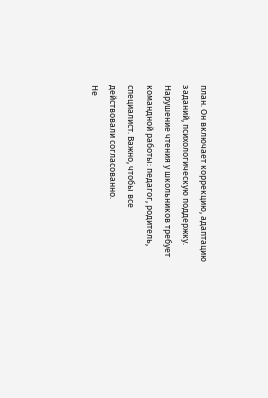план. Он включает коррекцию, адаптацию заданий, психологическую поддержку. Нарушение чтения у школьников требует командной работы: педагог, родитель, специалист. Важно, чтобы все действовали согласованно.
Не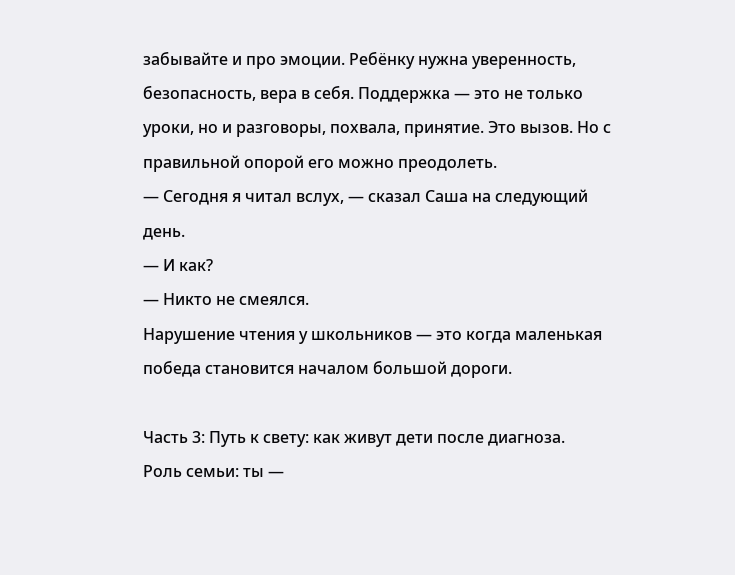забывайте и про эмоции. Ребёнку нужна уверенность, безопасность, вера в себя. Поддержка — это не только уроки, но и разговоры, похвала, принятие. Это вызов. Но с правильной опорой его можно преодолеть.
— Сегодня я читал вслух, — сказал Саша на следующий день.
— И как?
— Никто не смеялся.
Нарушение чтения у школьников — это когда маленькая победа становится началом большой дороги.

Часть 3: Путь к свету: как живут дети после диагноза.
Роль семьи: ты —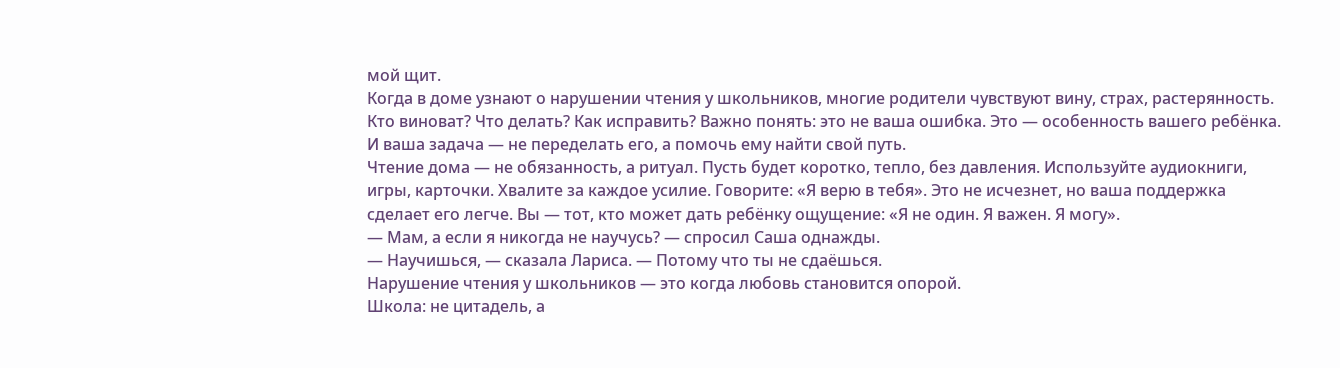мой щит.
Когда в доме узнают о нарушении чтения у школьников, многие родители чувствуют вину, страх, растерянность. Кто виноват? Что делать? Как исправить? Важно понять: это не ваша ошибка. Это — особенность вашего ребёнка. И ваша задача — не переделать его, а помочь ему найти свой путь.
Чтение дома — не обязанность, а ритуал. Пусть будет коротко, тепло, без давления. Используйте аудиокниги, игры, карточки. Хвалите за каждое усилие. Говорите: «Я верю в тебя». Это не исчезнет, но ваша поддержка сделает его легче. Вы — тот, кто может дать ребёнку ощущение: «Я не один. Я важен. Я могу».
— Мам, а если я никогда не научусь? — спросил Саша однажды.
— Научишься, — сказала Лариса. — Потому что ты не сдаёшься.
Нарушение чтения у школьников — это когда любовь становится опорой.
Школа: не цитадель, а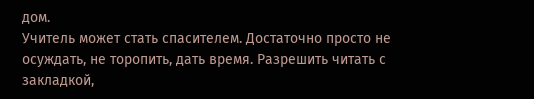дом.
Учитель может стать спасителем. Достаточно просто не осуждать, не торопить, дать время. Разрешить читать с закладкой,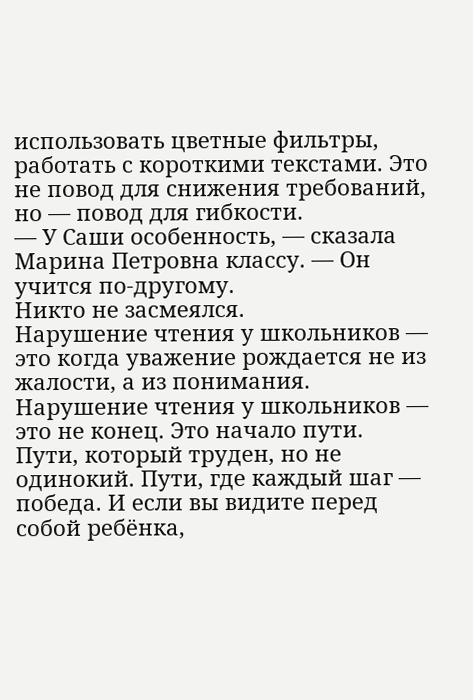использовать цветные фильтры, работать с короткими текстами. Это не повод для снижения требований, но — повод для гибкости.
— У Саши особенность, — сказала Марина Петровна классу. — Он учится по-другому.
Никто не засмеялся.
Нарушение чтения у школьников — это когда уважение рождается не из жалости, а из понимания.
Нарушение чтения у школьников — это не конец. Это начало пути. Пути, который труден, но не одинокий. Пути, где каждый шаг — победа. И если вы видите перед собой ребёнка,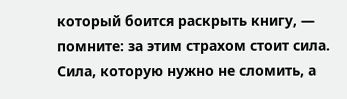который боится раскрыть книгу, — помните: за этим страхом стоит сила. Сила, которую нужно не сломить, а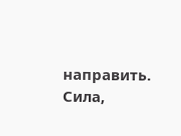направить. Сила,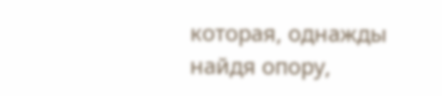которая, однажды найдя опору,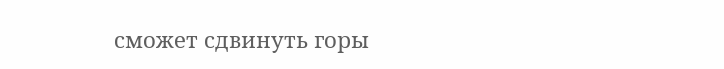сможет сдвинуть горы